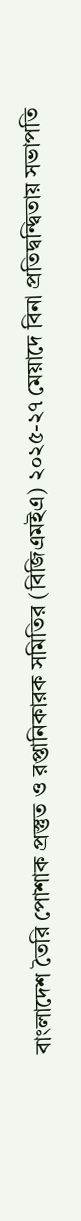বাংলাদেশ তৈরি পোশাক প্রস্তুত ও রপ্তানিকারক সমিতির (বিজিএমইএ) ২০২৫-২৭ মেয়াদে বিনা প্রতিদ্বন্দ্বিতায় সভাপতি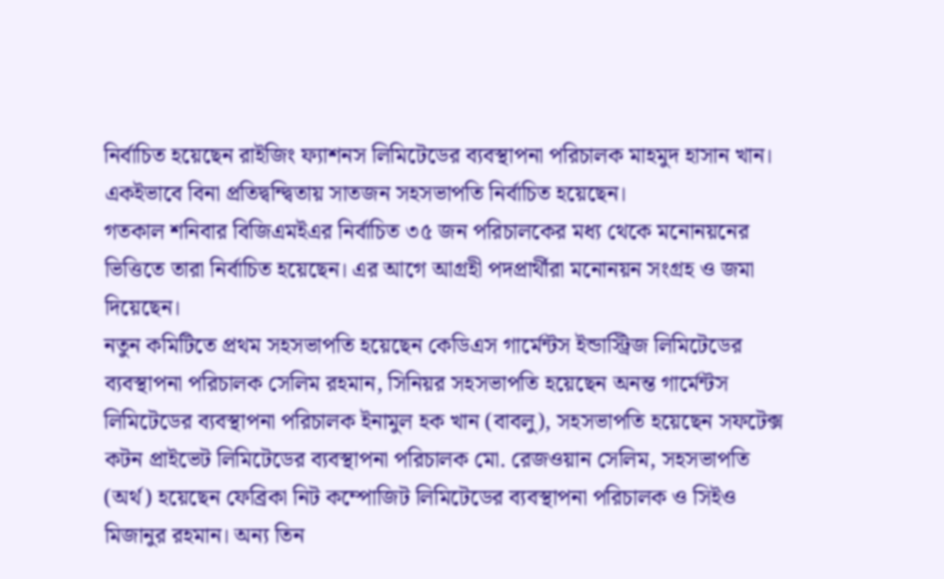নির্বাচিত হয়েছেন রাইজিং ফ্যাশনস লিমিটেডের ব্যবস্থাপনা পরিচালক মাহমুদ হাসান খান। একইভাবে বিনা প্রতিদ্বন্দ্বিতায় সাতজন সহসভাপতি নির্বাচিত হয়েছেন।
গতকাল শনিবার বিজিএমইএর নির্বাচিত ৩৫ জন পরিচালকের মধ্য থেকে মনোনয়নের ভিত্তিতে তারা নির্বাচিত হয়েছেন। এর আগে আগ্রহী পদপ্রার্থীরা মনোনয়ন সংগ্রহ ও জমা দিয়েছেন।
নতুন কমিটিতে প্রথম সহসভাপতি হয়েছেন কেডিএস গার্মেন্টস ইন্ডাস্ট্রিজ লিমিটেডের ব্যবস্থাপনা পরিচালক সেলিম রহমান, সিনিয়র সহসভাপতি হয়েছেন অনন্ত গার্মেন্টস লিমিটেডের ব্যবস্থাপনা পরিচালক ইনামুল হক খান (বাবলু), সহসভাপতি হয়েছেন সফটেক্স কটন প্রাইভেট লিমিটেডের ব্যবস্থাপনা পরিচালক মো. রেজওয়ান সেলিম, সহসভাপতি (অর্থ) হয়েছেন ফেব্রিকা নিট কম্পোজিট লিমিটেডের ব্যবস্থাপনা পরিচালক ও সিইও মিজানুর রহমান। অন্য তিন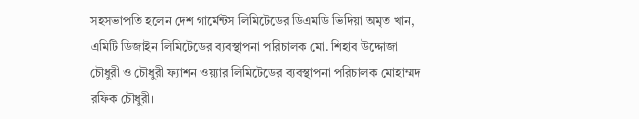সহসভাপতি হলেন দেশ গার্মেন্টস লিমিটেডের ডিএমডি ভিদিয়া অমৃত খান, এমিটি ডিজাইন লিমিটেডের ব্যবস্থাপনা পরিচালক মো. শিহাব উদ্দোজা চৌধুরী ও চৌধুরী ফ্যাশন ওয়্যার লিমিটেডের ব্যবস্থাপনা পরিচালক মোহাম্মদ রফিক চৌধুরী।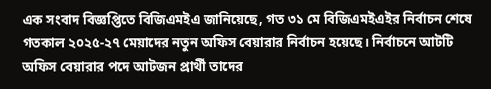এক সংবাদ বিজ্ঞপ্তিতে বিজিএমইএ জানিয়েছে, গত ৩১ মে বিজিএমইএইর নির্বাচন শেষে গতকাল ২০২৫-২৭ মেয়াদের নতুন অফিস বেয়ারার নির্বাচন হয়েছে। নির্বাচনে আটটি অফিস বেয়ারার পদে আটজন প্রার্থী তাদের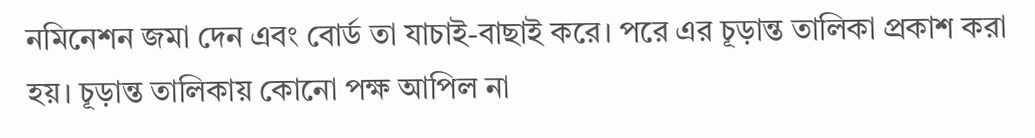নমিনেশন জমা দেন এবং বোর্ড তা যাচাই-বাছাই করে। পরে এর চূড়ান্ত তালিকা প্রকাশ করা হয়। চূড়ান্ত তালিকায় কোনো পক্ষ আপিল না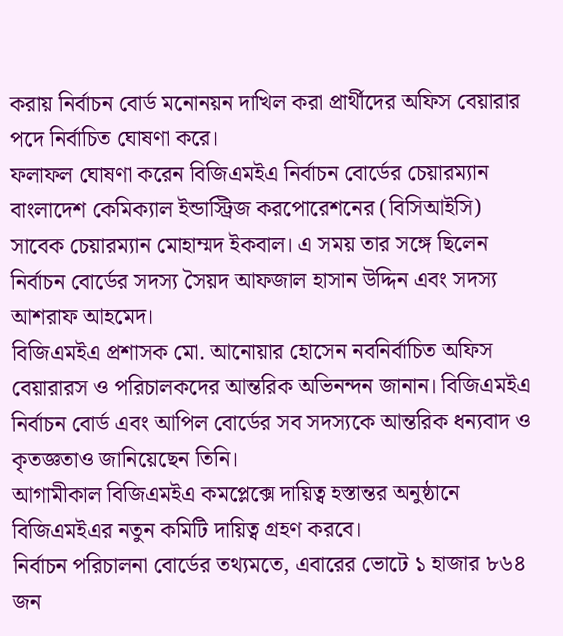করায় নির্বাচন বোর্ড মনোনয়ন দাখিল করা প্রার্থীদের অফিস বেয়ারার পদে নির্বাচিত ঘোষণা করে।
ফলাফল ঘোষণা করেন বিজিএমইএ নির্বাচন বোর্ডের চেয়ারম্যান বাংলাদেশ কেমিক্যাল ইন্ডাস্ট্রিজ করপোরেশনের (বিসিআইসি) সাবেক চেয়ারম্যান মোহাম্মদ ইকবাল। এ সময় তার সঙ্গে ছিলেন নির্বাচন বোর্ডের সদস্য সৈয়দ আফজাল হাসান উদ্দিন এবং সদস্য আশরাফ আহমেদ।
বিজিএমইএ প্রশাসক মো. আনোয়ার হোসেন নবনির্বাচিত অফিস বেয়ারারস ও পরিচালকদের আন্তরিক অভিনন্দন জানান। বিজিএমইএ নির্বাচন বোর্ড এবং আপিল বোর্ডের সব সদস্যকে আন্তরিক ধন্যবাদ ও কৃতজ্ঞতাও জানিয়েছেন তিনি।
আগামীকাল বিজিএমইএ কমপ্লেক্সে দায়িত্ব হস্তান্তর অনুষ্ঠানে বিজিএমইএর নতুন কমিটি দায়িত্ব গ্রহণ করবে।
নির্বাচন পরিচালনা বোর্ডের তথ্যমতে, এবারের ভোটে ১ হাজার ৮৬৪ জন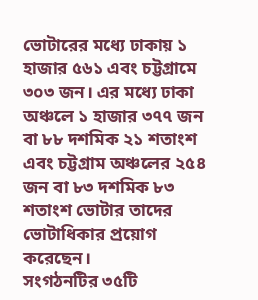ভোটারের মধ্যে ঢাকায় ১ হাজার ৫৬১ এবং চট্টগ্রামে ৩০৩ জন। এর মধ্যে ঢাকা অঞ্চলে ১ হাজার ৩৭৭ জন বা ৮৮ দশমিক ২১ শতাংশ এবং চট্টগ্রাম অঞ্চলের ২৫৪ জন বা ৮৩ দশমিক ৮৩ শতাংশ ভোটার তাদের ভোটাধিকার প্রয়োগ করেছেন।
সংগঠনটির ৩৫টি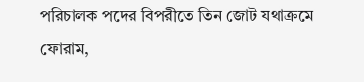পরিচালক পদের বিপরীতে তিন জোট যথাক্রমে ফোরাম,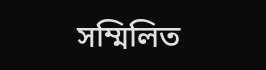সম্মিলিত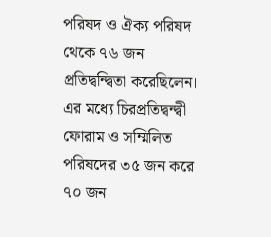পরিষদ ও ঐক্য পরিষদ থেকে ৭৬ জন প্রতিদ্বন্দ্বিতা করেছিলেন। এর মধ্যে চিরপ্রতিদ্বন্দ্বী ফোরাম ও সম্মিলিত পরিষদের ৩৫ জন করে ৭০ জন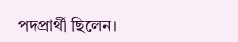পদপ্রার্থী ছিলেন।